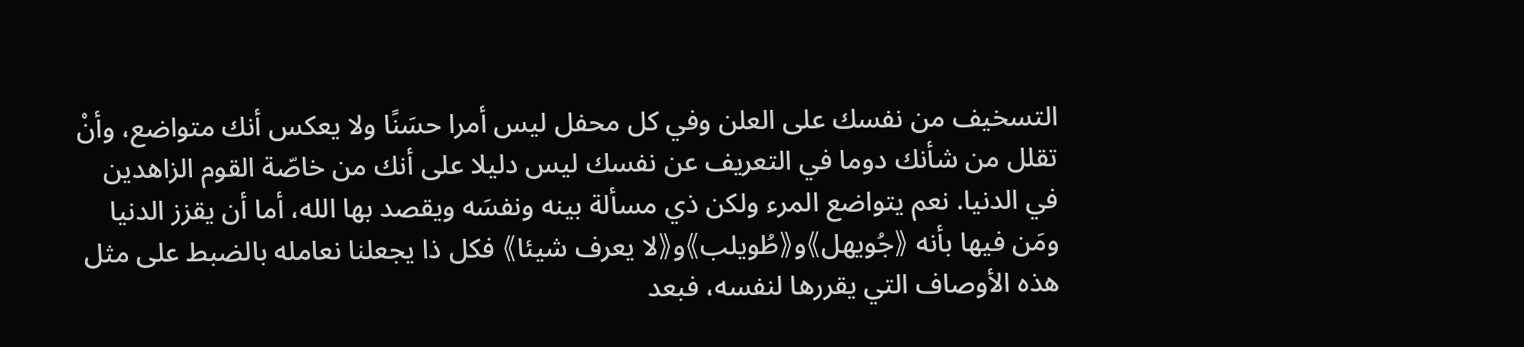التسخيف من نفسك على العلن وفي كل محفل ليس أمرا حسَنًا ولا يعكس أنك متواضع، وأنْ تقلل من شأنك دوما في التعريف عن نفسك ليس دليلا على أنك من خاصّة القوم الزاهدين في الدنيا. نعم يتواضع المرء ولكن ذي مسألة بينه ونفسَه ويقصد بها الله، أما أن يقزز الدنيا ومَن فيها بأنه 《جُويهل》و《طُويلب》و《لا يعرف شيئا》 فكل ذا يجعلنا نعامله بالضبط على مثل هذه الأوصاف التي يقررها لنفسه، فبعد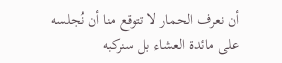أن نعرف الحمار لا تتوقع منا أن نُجلسه على مائدة العشاء بل سنركبه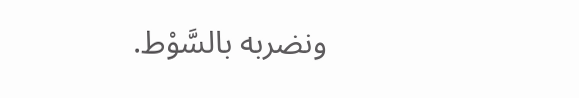ونضربه بالسَّوْط.